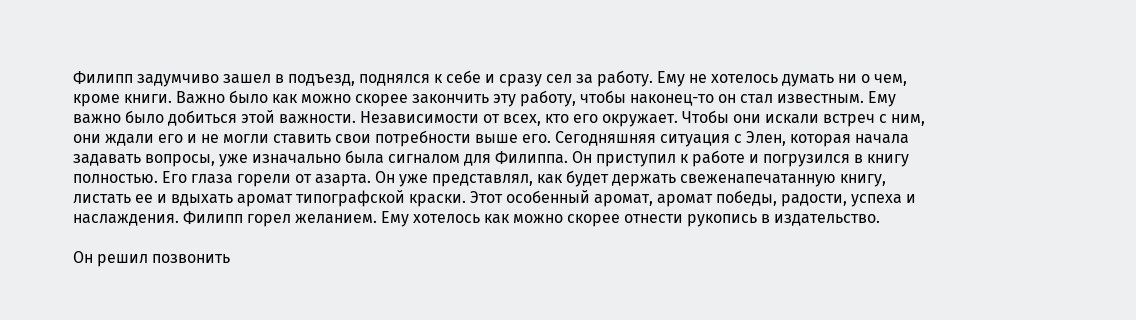Филипп задумчиво зашел в подъезд, поднялся к себе и сразу сел за работу. Ему не хотелось думать ни о чем, кроме книги. Важно было как можно скорее закончить эту работу, чтобы наконец-то он стал известным. Ему важно было добиться этой важности. Независимости от всех, кто его окружает. Чтобы они искали встреч с ним, они ждали его и не могли ставить свои потребности выше его. Сегодняшняя ситуация с Элен, которая начала задавать вопросы, уже изначально была сигналом для Филиппа. Он приступил к работе и погрузился в книгу полностью. Его глаза горели от азарта. Он уже представлял, как будет держать свеженапечатанную книгу, листать ее и вдыхать аромат типографской краски. Этот особенный аромат, аромат победы, радости, успеха и наслаждения. Филипп горел желанием. Ему хотелось как можно скорее отнести рукопись в издательство.

Он решил позвонить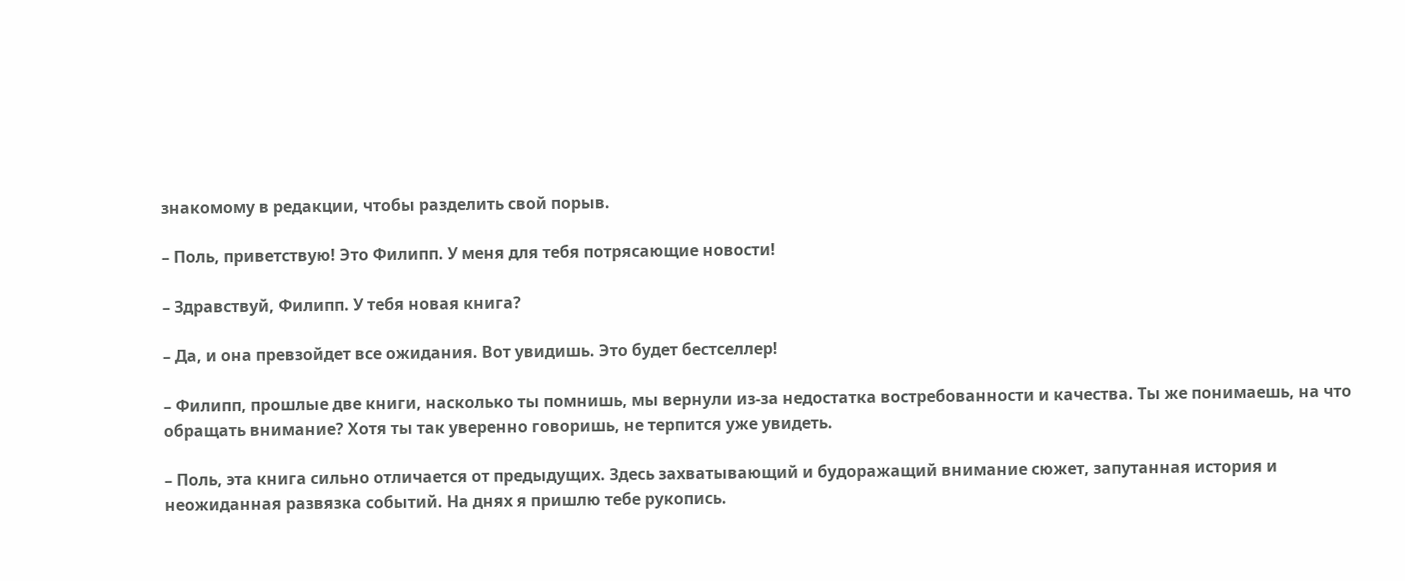знакомому в редакции, чтобы разделить свой порыв.

– Поль, приветствую! Это Филипп. У меня для тебя потрясающие новости!

– Здравствуй, Филипп. У тебя новая книга?

– Да, и она превзойдет все ожидания. Вот увидишь. Это будет бестселлер!

– Филипп, прошлые две книги, насколько ты помнишь, мы вернули из-за недостатка востребованности и качества. Ты же понимаешь, на что обращать внимание? Хотя ты так уверенно говоришь, не терпится уже увидеть.

– Поль, эта книга сильно отличается от предыдущих. Здесь захватывающий и будоражащий внимание сюжет, запутанная история и неожиданная развязка событий. На днях я пришлю тебе рукопись.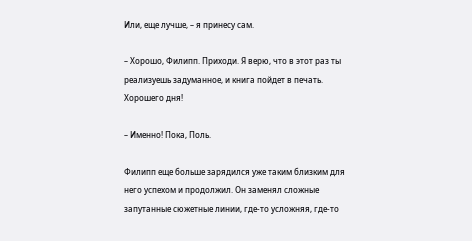Или, еще лучше, – я принесу сам.

– Хорошо, Филипп. Приходи. Я верю, что в этот раз ты реализуешь задуманное, и книга пойдет в печать. Хорошего дня!

– Именно! Пока, Поль.

Филипп еще больше зарядился уже таким близким для него успехом и продолжил. Он заменял сложные запутанные сюжетные линии, где-то усложняя, где-то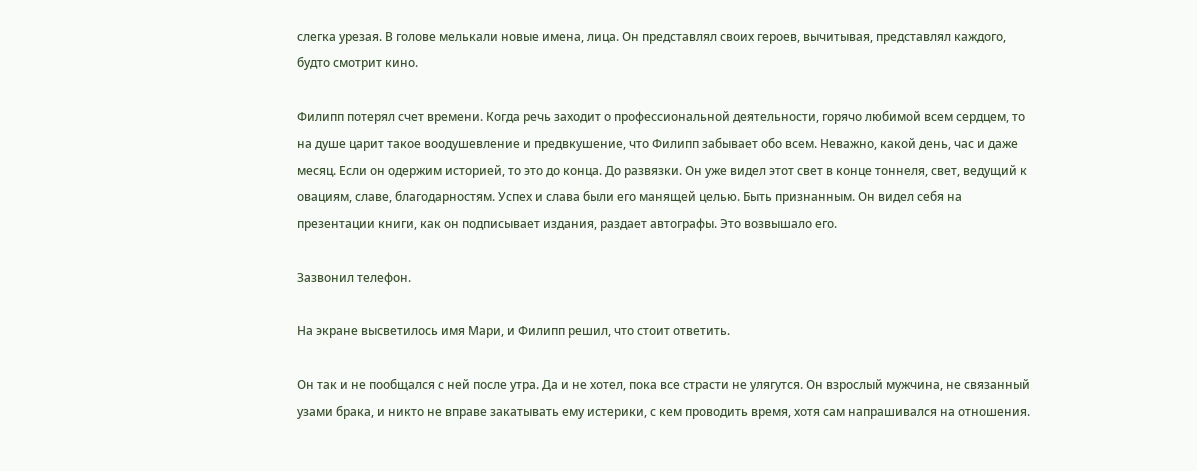слегка урезая. В голове мелькали новые имена, лица. Он представлял своих героев, вычитывая, представлял каждого, будто смотрит кино.

Филипп потерял счет времени. Когда речь заходит о профессиональной деятельности, горячо любимой всем сердцем, то на душе царит такое воодушевление и предвкушение, что Филипп забывает обо всем. Неважно, какой день, час и даже месяц. Если он одержим историей, то это до конца. До развязки. Он уже видел этот свет в конце тоннеля, свет, ведущий к овациям, славе, благодарностям. Успех и слава были его манящей целью. Быть признанным. Он видел себя на презентации книги, как он подписывает издания, раздает автографы. Это возвышало его.

Зазвонил телефон.

На экране высветилось имя Мари, и Филипп решил, что стоит ответить.

Он так и не пообщался с ней после утра. Да и не хотел, пока все страсти не улягутся. Он взрослый мужчина, не связанный узами брака, и никто не вправе закатывать ему истерики, с кем проводить время, хотя сам напрашивался на отношения.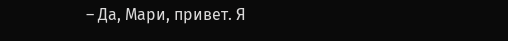– Да, Мари, привет. Я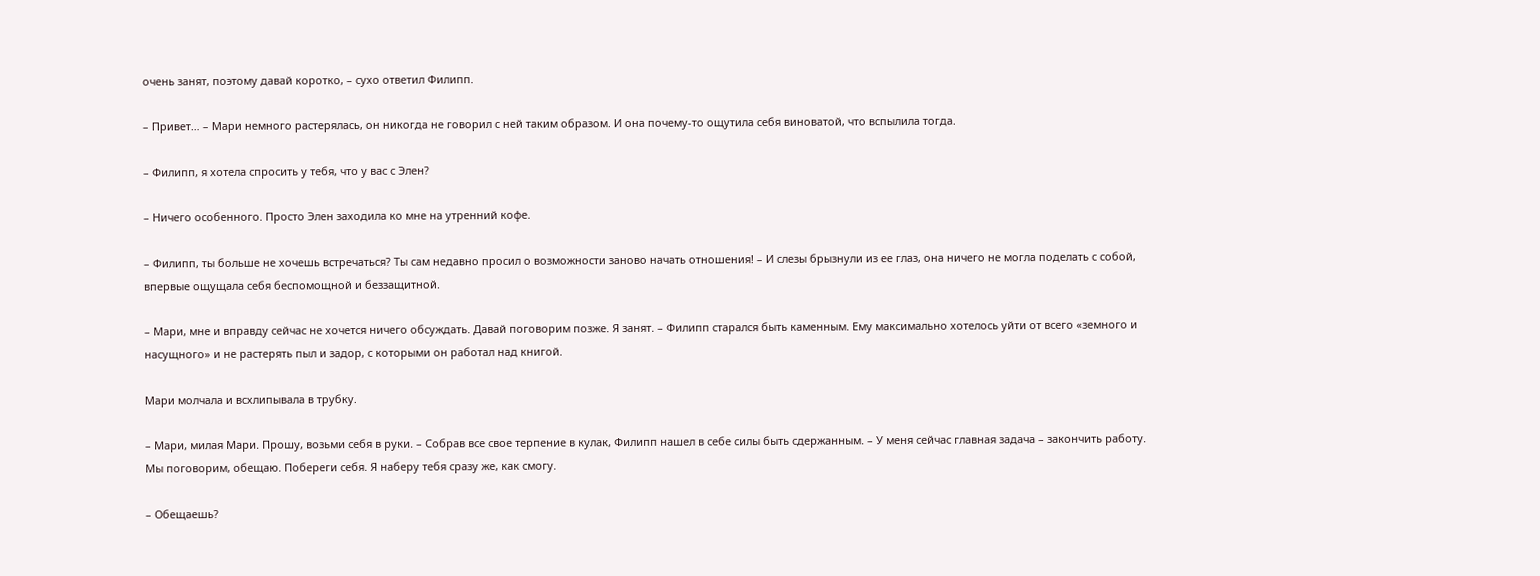очень занят, поэтому давай коротко, – сухо ответил Филипп.

– Привет… – Мари немного растерялась, он никогда не говорил с ней таким образом. И она почему-то ощутила себя виноватой, что вспылила тогда.

– Филипп, я хотела спросить у тебя, что у вас с Элен?

– Ничего особенного. Просто Элен заходила ко мне на утренний кофе.

– Филипп, ты больше не хочешь встречаться? Ты сам недавно просил о возможности заново начать отношения! – И слезы брызнули из ее глаз, она ничего не могла поделать с собой, впервые ощущала себя беспомощной и беззащитной.

– Мари, мне и вправду сейчас не хочется ничего обсуждать. Давай поговорим позже. Я занят. – Филипп старался быть каменным. Ему максимально хотелось уйти от всего «земного и насущного» и не растерять пыл и задор, с которыми он работал над книгой.

Мари молчала и всхлипывала в трубку.

– Мари, милая Мари. Прошу, возьми себя в руки. – Собрав все свое терпение в кулак, Филипп нашел в себе силы быть сдержанным. – У меня сейчас главная задача – закончить работу. Мы поговорим, обещаю. Побереги себя. Я наберу тебя сразу же, как смогу.

– Обещаешь?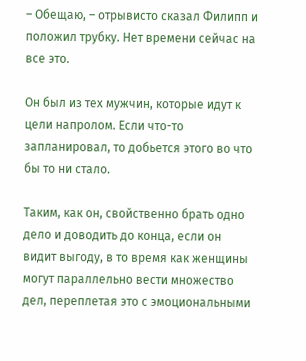– Обещаю, – отрывисто сказал Филипп и положил трубку. Нет времени сейчас на все это.

Он был из тех мужчин, которые идут к цели напролом. Если что-то запланировал, то добьется этого во что бы то ни стало.

Таким, как он, свойственно брать одно дело и доводить до конца, если он видит выгоду, в то время как женщины могут параллельно вести множество дел, переплетая это с эмоциональными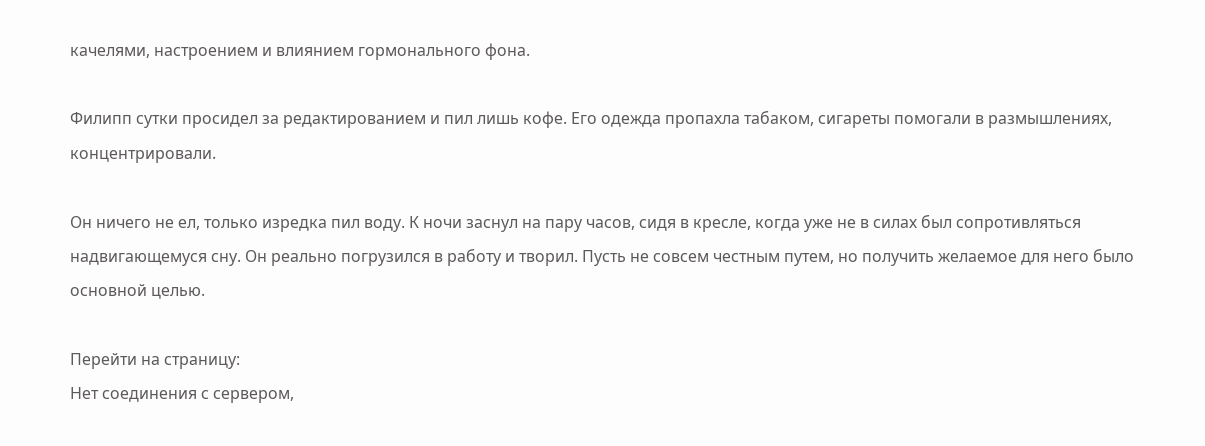качелями, настроением и влиянием гормонального фона.

Филипп сутки просидел за редактированием и пил лишь кофе. Его одежда пропахла табаком, сигареты помогали в размышлениях, концентрировали.

Он ничего не ел, только изредка пил воду. К ночи заснул на пару часов, сидя в кресле, когда уже не в силах был сопротивляться надвигающемуся сну. Он реально погрузился в работу и творил. Пусть не совсем честным путем, но получить желаемое для него было основной целью.

Перейти на страницу:
Нет соединения с сервером,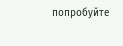попробуйте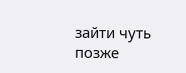зайти чуть позже